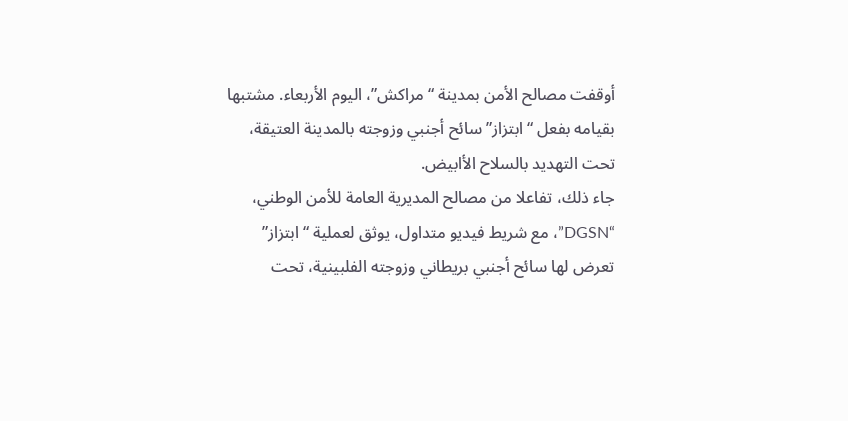أوقفت مصالح الأمن بمدينة “مراكش”، اليوم الأربعاء. مشتبها بقيامه بفعل “ابتزاز” سائح أجنبي وزوجته بالمدينة العتيقة، تحت التهديد بالسلاح الأابيض.
جاء ذلك، تفاعلا من مصالح المديرية العامة للأمن الوطني، “DGSN”، مع شريط فيديو متداول، يوثق لعملية “ابتزاز” تعرض لها سائح أجنبي بريطاني وزوجته الفلبينية، تحت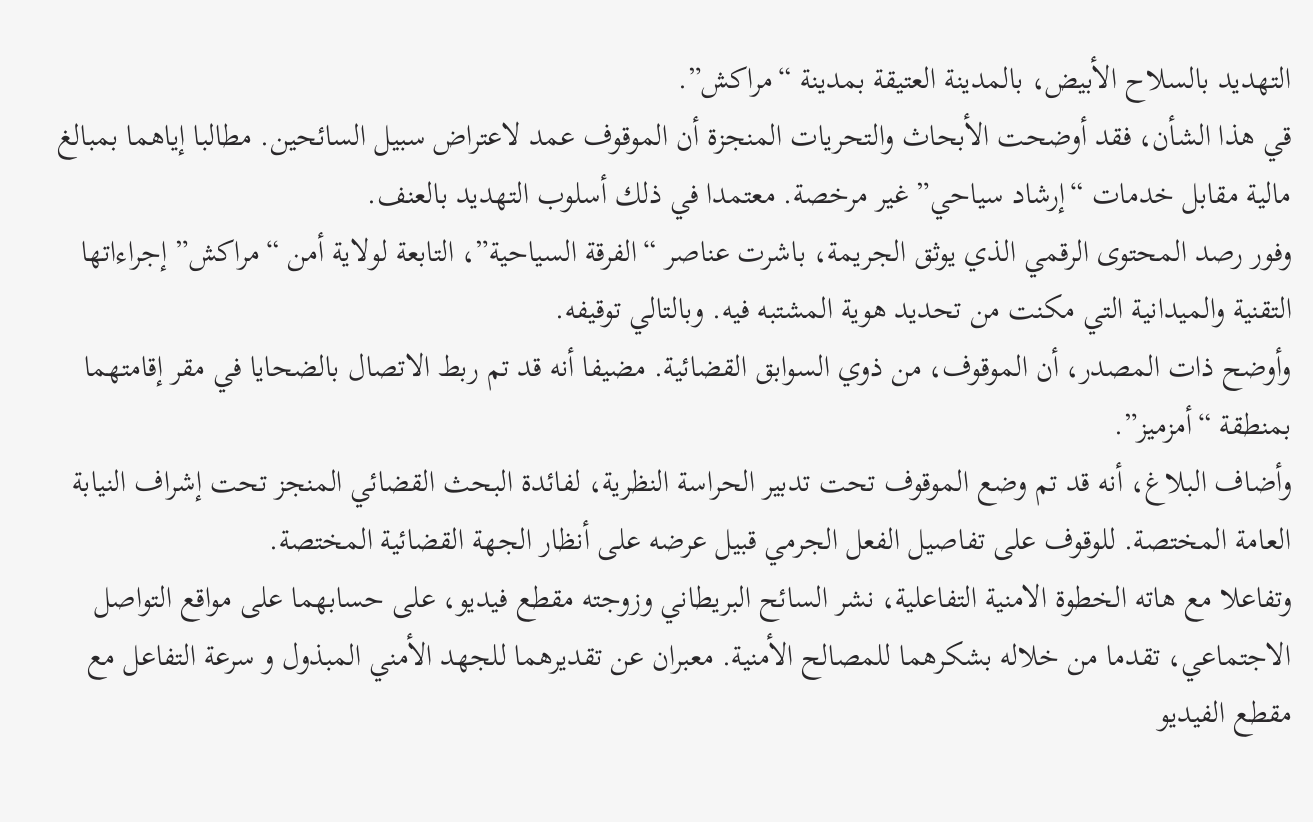التهديد بالسلاح الأبيض، بالمدينة العتيقة بمدينة “مراكش”.
قي هذا الشأن، فقد أوضحت الأبحاث والتحريات المنجزة أن الموقوف عمد لاعتراض سبيل السائحين. مطالبا إياهما بمبالغ مالية مقابل خدمات “إرشاد سياحي” غير مرخصة. معتمدا في ذلك أسلوب التهديد بالعنف.
وفور رصد المحتوى الرقمي الذي يوثق الجريمة، باشرت عناصر “الفرقة السياحية”، التابعة لولاية أمن “مراكش” إجراءاتها التقنية والميدانية التي مكنت من تحديد هوية المشتبه فيه. وبالتالي توقيفه.
وأوضح ذات المصدر، أن الموقوف، من ذوي السوابق القضائية. مضيفا أنه قد تم ربط الاتصال بالضحايا في مقر إقامتهما بمنطقة “أمزميز”.
وأضاف البلاغ، أنه قد تم وضع الموقوف تحت تدبير الحراسة النظرية، لفائدة البحث القضائي المنجز تحت إشراف النيابة العامة المختصة. للوقوف على تفاصيل الفعل الجرمي قبيل عرضه على أنظار الجهة القضائية المختصة.
وتفاعلا مع هاته الخطوة الامنية التفاعلية، نشر السائح البريطاني وزوجته مقطع فيديو، على حسابهما على مواقع التواصل الاجتماعي، تقدما من خلاله بشكرهما للمصالح الأمنية. معبران عن تقديرهما للجهد الأمني المبذول و سرعة التفاعل مع مقطع الفيديو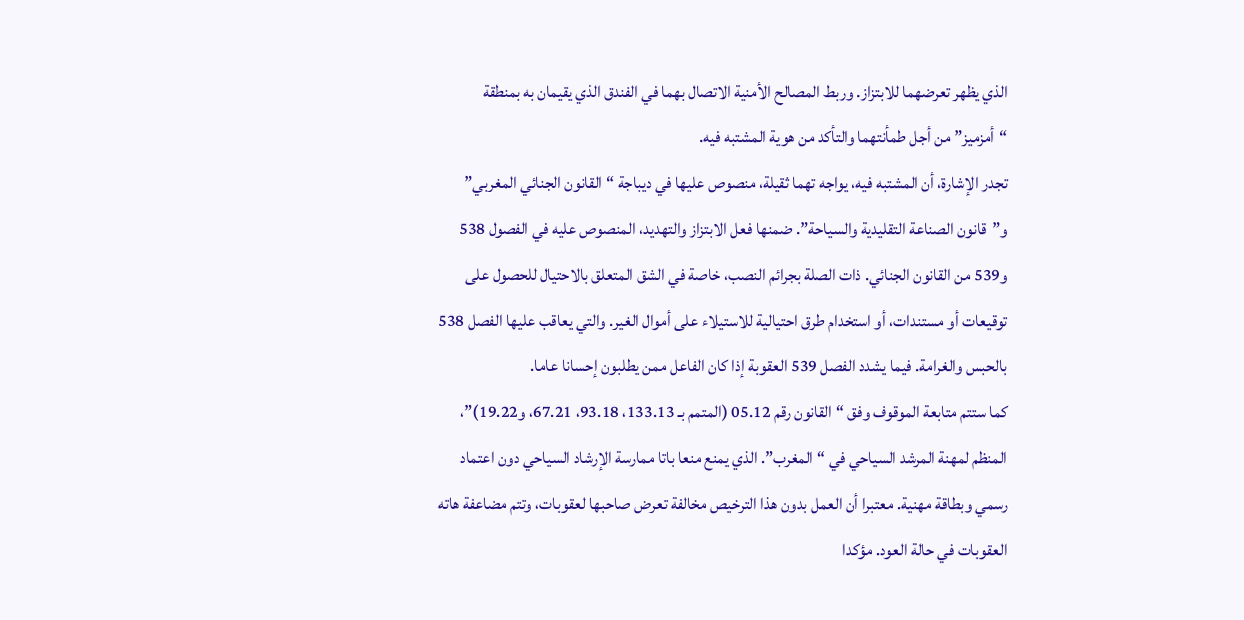الذي يظهر تعرضهما للابتزاز. وربط المصالح الأمنية الاتصال بهما في الفندق الذي يقيمان به بمنطقة “أمزميز” من أجل طمأنتهما والتأكد من هوية المشتبه فيه.
تجدر الإشارة، أن المشتبه فيه، يواجه تهما ثقيلة، منصوص عليها في ديباجة “القانون الجنائي المغربي” و”قانون الصناعة التقليدية والسياحة”. ضمنها فعل الابتزاز والتهديد، المنصوص عليه في الفصول 538 و539 من القانون الجنائي. ذات الصلة بجرائم النصب، خاصة في الشق المتعلق بالاحتيال للحصول على توقيعات أو مستندات، أو استخدام طرق احتيالية للاستيلاء على أموال الغير. والتي يعاقب عليها الفصل 538 بالحبس والغرامة. فيما يشدد الفصل 539 العقوبة إذا كان الفاعل ممن يطلبون إحسانا عاما.
كما ستتم متابعة الموقوف وفق “القانون رقم 05.12 (المتمم بـ 133.13، 93.18، 67.21، و19.22)”، المنظم لمهنة المرشد السياحي في “المغرب”. الذي يمنع منعا باتا ممارسة الإرشاد السياحي دون اعتماد رسمي وبطاقة مهنية. معتبرا أن العمل بدون هذا الترخيص مخالفة تعرض صاحبها لعقوبات، وتتم مضاعفة هاته العقوبات في حالة العود. مؤكدا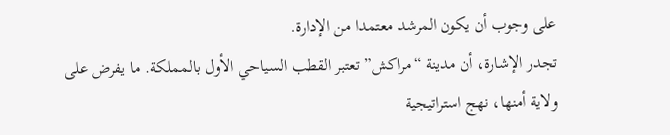على وجوب أن يكون المرشد معتمدا من الإدارة.
تجدر الإشارة، أن مدينة “مراكش” تعتبر القطب السياحي الأول بالمملكة. ما يفرض على ولاية أمنها، نهج استراتيجية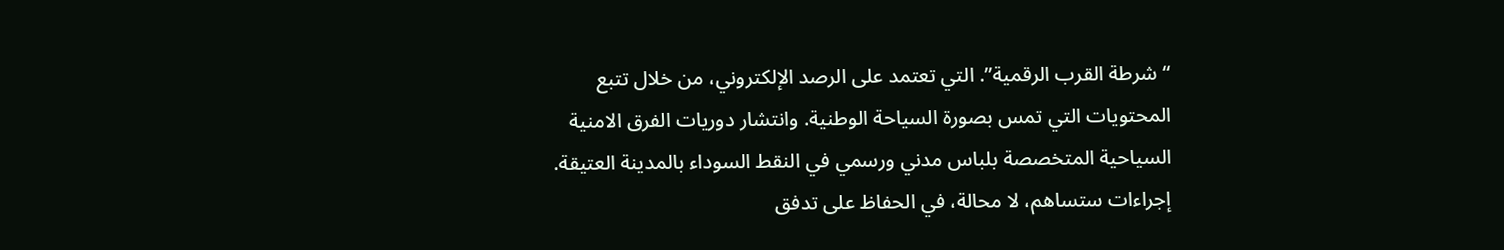“شرطة القرب الرقمية”. التي تعتمد على الرصد الإلكتروني، من خلال تتبع المحتويات التي تمس بصورة السياحة الوطنية. وانتشار دوريات الفرق الامنية السياحية المتخصصة بلباس مدني ورسمي في النقط السوداء بالمدينة العتيقة.
إجراءات ستساهم، لا محالة، في الحفاظ على تدفق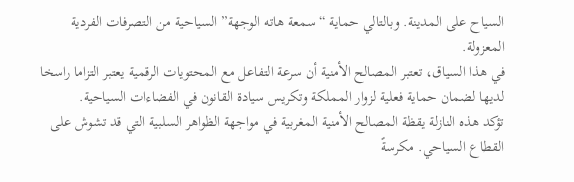السياح على المدينة. وبالتالي حماية “سمعة هاته الوجهة” السياحية من التصرفات الفردية المعزولة.
في هذا السياق، تعتبر المصالح الأمنية أن سرعة التفاعل مع المحتويات الرقمية يعتبر التزاما راسخا لديها لضمان حماية فعلية لزوار المملكة وتكريس سيادة القانون في الفضاءات السياحية.
تؤكد هذه النازلة يقظة المصالح الأمنية المغربية في مواجهة الظواهر السلبية التي قد تشوش على القطاع السياحي. مكرسةً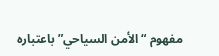مفهوم “الأمن السياحي” باعتباره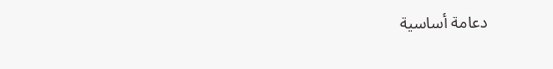دعامة أساسية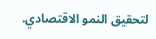لتحقيق النمو الاقتصادي.